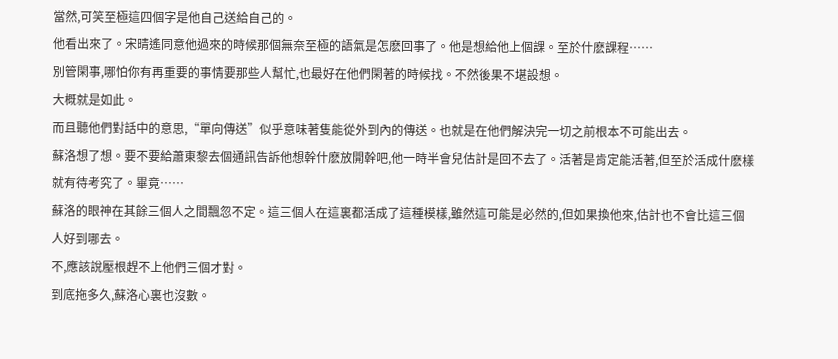當然,可笑至極這四個字是他自己送給自己的。
他看出來了。宋晴遙同意他過來的時候那個無奈至極的語氣是怎麽回事了。他是想給他上個課。至於什麽課程……
別管閑事,哪怕你有再重要的事情要那些人幫忙,也最好在他們閑著的時候找。不然後果不堪設想。
大概就是如此。
而且聽他們對話中的意思,“單向傳送”似乎意味著隻能從外到內的傳送。也就是在他們解決完一切之前根本不可能出去。
蘇洛想了想。要不要給蕭東黎去個通訊告訴他想幹什麽放開幹吧,他一時半會兒估計是回不去了。活著是肯定能活著,但至於活成什麽樣就有待考究了。畢竟……
蘇洛的眼神在其餘三個人之間飄忽不定。這三個人在這裏都活成了這種模樣,雖然這可能是必然的,但如果換他來,估計也不會比這三個人好到哪去。
不,應該說壓根趕不上他們三個才對。
到底拖多久,蘇洛心裏也沒數。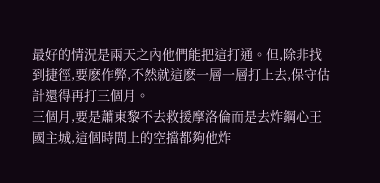最好的情況是兩天之內他們能把這打通。但,除非找到捷徑,要麽作弊,不然就這麽一層一層打上去,保守估計還得再打三個月。
三個月,要是蕭東黎不去救援摩洛倫而是去炸鋼心王國主城,這個時間上的空擋都夠他炸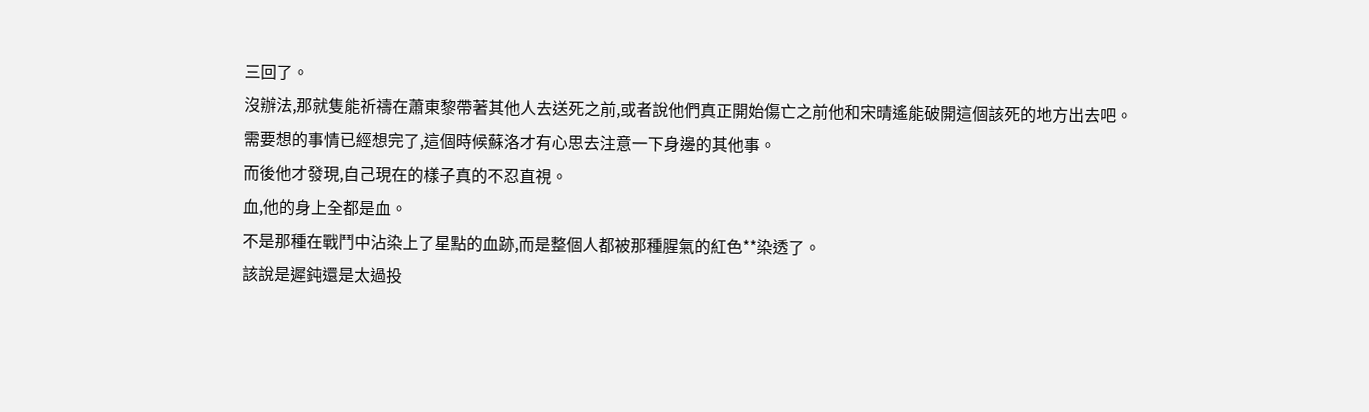三回了。
沒辦法,那就隻能祈禱在蕭東黎帶著其他人去送死之前,或者說他們真正開始傷亡之前他和宋晴遙能破開這個該死的地方出去吧。
需要想的事情已經想完了,這個時候蘇洛才有心思去注意一下身邊的其他事。
而後他才發現,自己現在的樣子真的不忍直視。
血,他的身上全都是血。
不是那種在戰鬥中沾染上了星點的血跡,而是整個人都被那種腥氣的紅色**染透了。
該說是遲鈍還是太過投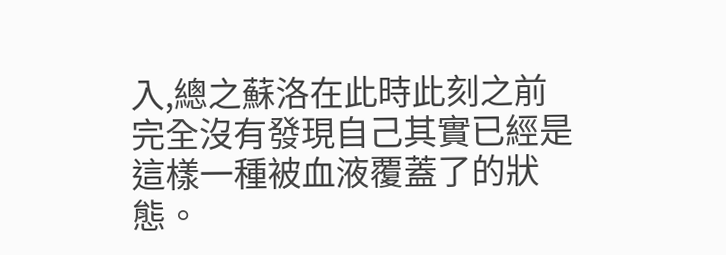入,總之蘇洛在此時此刻之前完全沒有發現自己其實已經是這樣一種被血液覆蓋了的狀態。